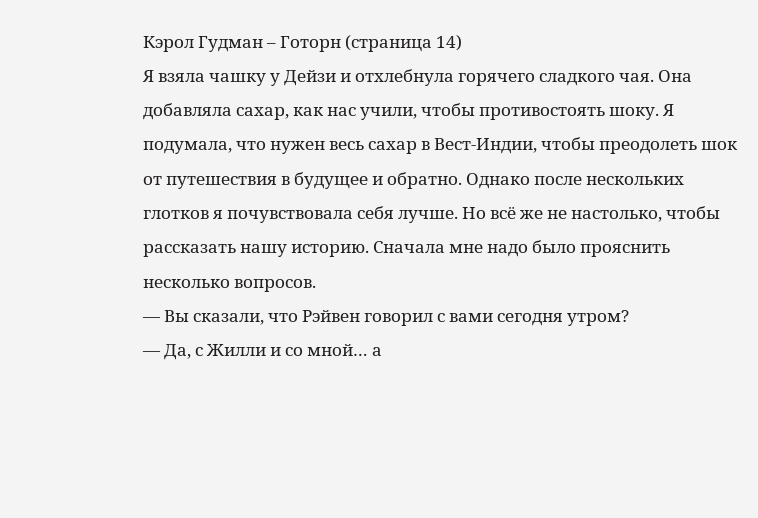Кэрол Гудман – Готорн (страница 14)
Я взяла чашку у Дейзи и отхлебнула горячего сладкого чая. Она добавляла сахар, как нас учили, чтобы противостоять шоку. Я подумала, что нужен весь сахар в Вест-Индии, чтобы преодолеть шок от путешествия в будущее и обратно. Однако после нескольких глотков я почувствовала себя лучше. Но всё же не настолько, чтобы рассказать нашу историю. Сначала мне надо было прояснить несколько вопросов.
— Вы сказали, что Рэйвен говорил с вами сегодня утром?
— Да, с Жилли и со мной… а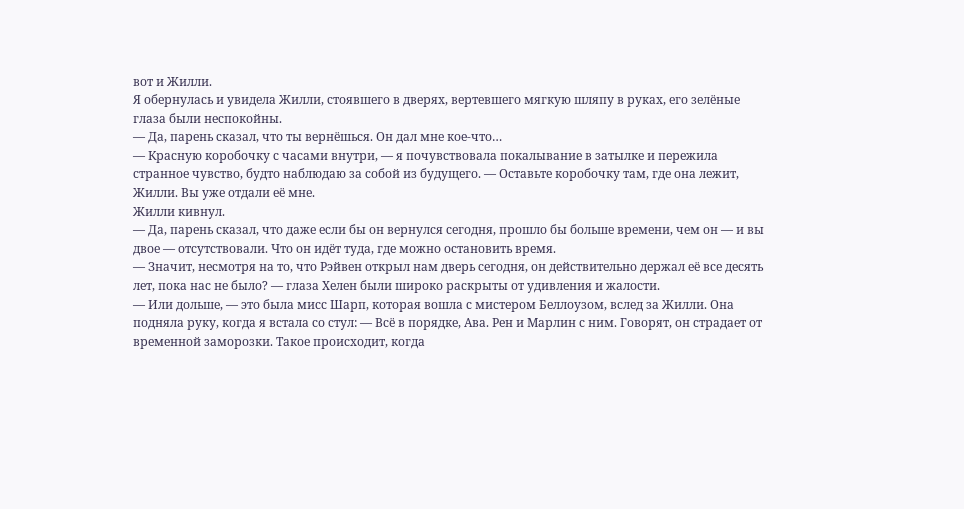вот и Жилли.
Я обернулась и увидела Жилли, стоявшего в дверях, вертевшего мягкую шляпу в руках, его зелёные глаза были неспокойны.
— Да, парень сказал, что ты вернёшься. Он дал мне кое-что…
— Красную коробочку с часами внутри, — я почувствовала покалывание в затылке и пережила странное чувство, будто наблюдаю за собой из будущего. — Оставьте коробочку там, где она лежит, Жилли. Вы уже отдали её мне.
Жилли кивнул.
— Да, парень сказал, что даже если бы он вернулся сегодня, прошло бы больше времени, чем он — и вы двое — отсутствовали. Что он идёт туда, где можно остановить время.
— Значит, несмотря на то, что Рэйвен открыл нам дверь сегодня, он действительно держал её все десять лет, пока нас не было? — глаза Хелен были широко раскрыты от удивления и жалости.
— Или дольше, — это была мисс Шарп, которая вошла с мистером Беллоузом, вслед за Жилли. Она подняла руку, когда я встала со стул: — Всё в порядке, Ава. Рен и Марлин с ним. Говорят, он страдает от временной заморозки. Такое происходит, когда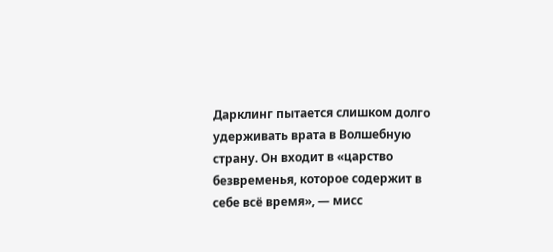Дарклинг пытается слишком долго удерживать врата в Волшебную страну. Он входит в «царство безвременья, которое содержит в себе всё время», — мисс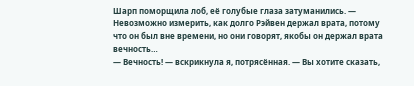Шарп поморщила лоб, её голубые глаза затуманились. — Невозможно измерить, как долго Рэйвен держал врата, потому что он был вне времени, но они говорят, якобы он держал врата вечность…
— Вечность! — вскрикнула я, потрясённая. — Вы хотите сказать,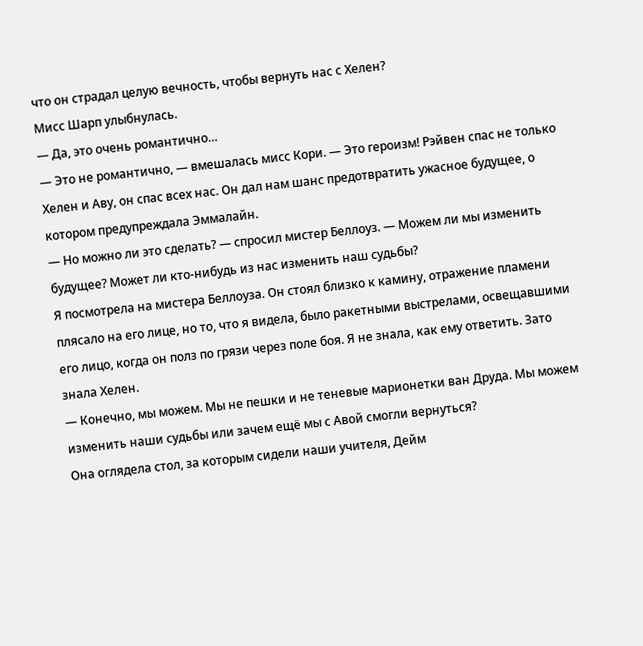что он страдал целую вечность, чтобы вернуть нас с Хелен?
Мисс Шарп улыбнулась.
— Да, это очень романтично…
— Это не романтично, — вмешалась мисс Кори. — Это героизм! Рэйвен спас не только Хелен и Аву, он спас всех нас. Он дал нам шанс предотвратить ужасное будущее, о котором предупреждала Эммалайн.
— Но можно ли это сделать? — спросил мистер Беллоуз. — Можем ли мы изменить будущее? Может ли кто-нибудь из нас изменить наш судьбы?
Я посмотрела на мистера Беллоуза. Он стоял близко к камину, отражение пламени плясало на его лице, но то, что я видела, было ракетными выстрелами, освещавшими его лицо, когда он полз по грязи через поле боя. Я не знала, как ему ответить. Зато знала Хелен.
— Конечно, мы можем. Мы не пешки и не теневые марионетки ван Друда. Мы можем изменить наши судьбы или зачем ещё мы с Авой смогли вернуться?
Она оглядела стол, за которым сидели наши учителя, Дейм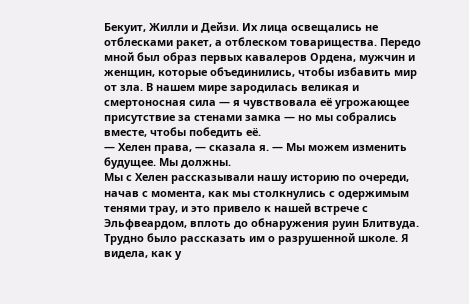Бекуит, Жилли и Дейзи. Их лица освещались не отблесками ракет, а отблеском товарищества. Передо мной был образ первых кавалеров Ордена, мужчин и женщин, которые объединились, чтобы избавить мир от зла. В нашем мире зародилась великая и смертоносная сила — я чувствовала её угрожающее присутствие за стенами замка — но мы собрались вместе, чтобы победить её.
— Хелен права, — сказала я. — Мы можем изменить будущее. Мы должны.
Мы с Хелен рассказывали нашу историю по очереди, начав с момента, как мы столкнулись с одержимым тенями трау, и это привело к нашей встрече с Эльфвеардом, вплоть до обнаружения руин Блитвуда. Трудно было рассказать им о разрушенной школе. Я видела, как у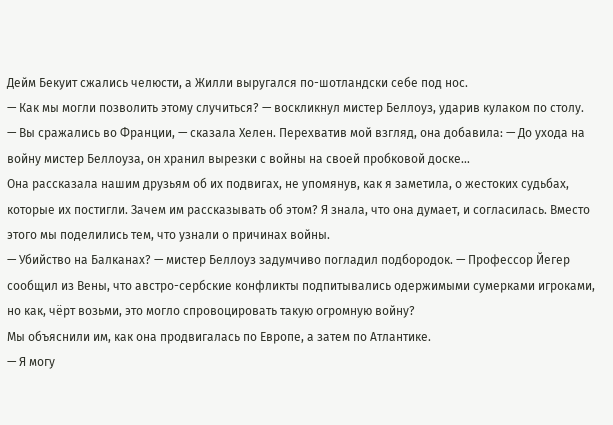Дейм Бекуит сжались челюсти, а Жилли выругался по-шотландски себе под нос.
— Как мы могли позволить этому случиться? — воскликнул мистер Беллоуз, ударив кулаком по столу.
— Вы сражались во Франции, — сказала Хелен. Перехватив мой взгляд, она добавила: — До ухода на войну мистер Беллоуза, он хранил вырезки с войны на своей пробковой доске…
Она рассказала нашим друзьям об их подвигах, не упомянув, как я заметила, о жестоких судьбах, которые их постигли. Зачем им рассказывать об этом? Я знала, что она думает, и согласилась. Вместо этого мы поделились тем, что узнали о причинах войны.
— Убийство на Балканах? — мистер Беллоуз задумчиво погладил подбородок. — Профессор Йегер сообщил из Вены, что австро-сербские конфликты подпитывались одержимыми сумерками игроками, но как, чёрт возьми, это могло спровоцировать такую огромную войну?
Мы объяснили им, как она продвигалась по Европе, а затем по Атлантике.
— Я могу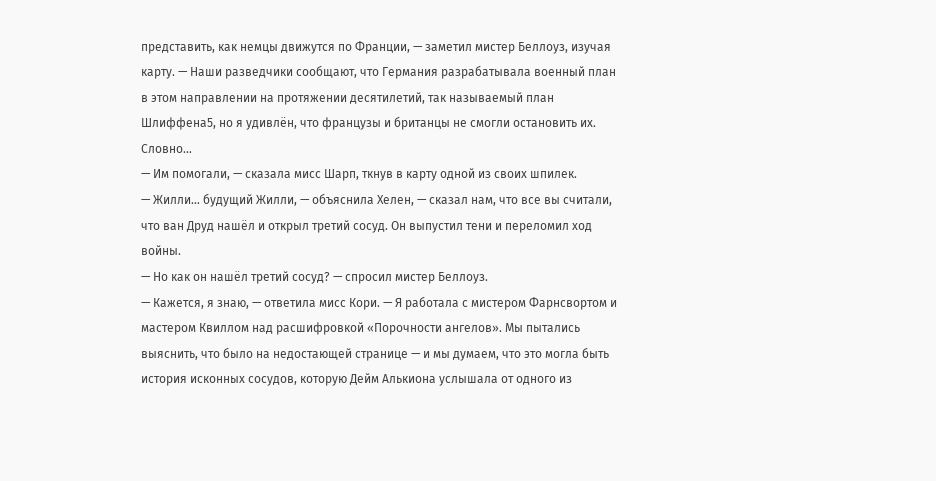представить, как немцы движутся по Франции, — заметил мистер Беллоуз, изучая карту. — Наши разведчики сообщают, что Германия разрабатывала военный план в этом направлении на протяжении десятилетий, так называемый план Шлиффена5, но я удивлён, что французы и британцы не смогли остановить их. Словно…
— Им помогали, — сказала мисс Шарп, ткнув в карту одной из своих шпилек.
— Жилли… будущий Жилли, — объяснила Хелен, — сказал нам, что все вы считали, что ван Друд нашёл и открыл третий сосуд. Он выпустил тени и переломил ход войны.
— Но как он нашёл третий сосуд? — спросил мистер Беллоуз.
— Кажется, я знаю, — ответила мисс Кори. — Я работала с мистером Фарнсвортом и мастером Квиллом над расшифровкой «Порочности ангелов». Мы пытались выяснить, что было на недостающей странице — и мы думаем, что это могла быть история исконных сосудов, которую Дейм Алькиона услышала от одного из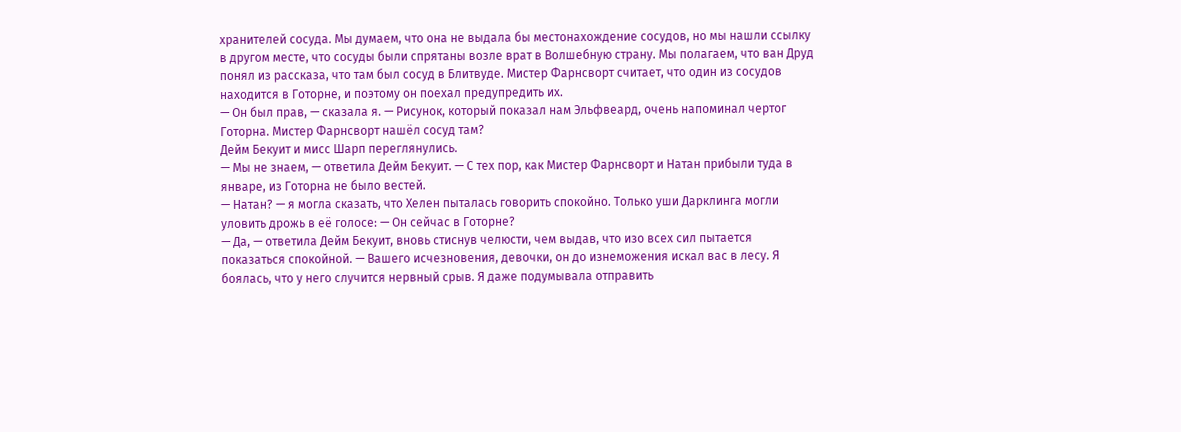хранителей сосуда. Мы думаем, что она не выдала бы местонахождение сосудов, но мы нашли ссылку в другом месте, что сосуды были спрятаны возле врат в Волшебную страну. Мы полагаем, что ван Друд понял из рассказа, что там был сосуд в Блитвуде. Мистер Фарнсворт считает, что один из сосудов находится в Готорне, и поэтому он поехал предупредить их.
— Он был прав, — сказала я. — Рисунок, который показал нам Эльфвеард, очень напоминал чертог Готорна. Мистер Фарнсворт нашёл сосуд там?
Дейм Бекуит и мисс Шарп переглянулись.
— Мы не знаем, — ответила Дейм Бекуит. — С тех пор, как Мистер Фарнсворт и Натан прибыли туда в январе, из Готорна не было вестей.
— Натан? — я могла сказать, что Хелен пыталась говорить спокойно. Только уши Дарклинга могли уловить дрожь в её голосе: — Он сейчас в Готорне?
— Да, — ответила Дейм Бекуит, вновь стиснув челюсти, чем выдав, что изо всех сил пытается показаться спокойной. — Вашего исчезновения, девочки, он до изнеможения искал вас в лесу. Я боялась, что у него случится нервный срыв. Я даже подумывала отправить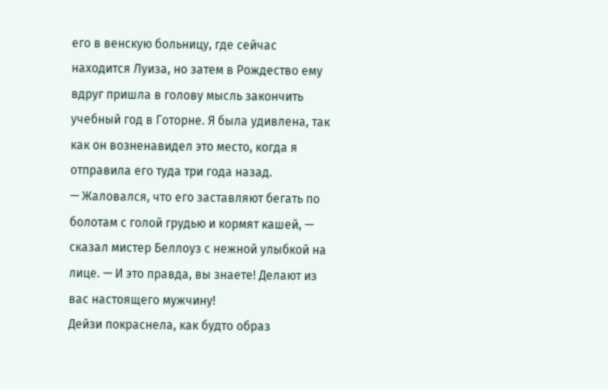его в венскую больницу, где сейчас находится Луиза, но затем в Рождество ему вдруг пришла в голову мысль закончить учебный год в Готорне. Я была удивлена, так как он возненавидел это место, когда я отправила его туда три года назад.
— Жаловался, что его заставляют бегать по болотам с голой грудью и кормят кашей, — сказал мистер Беллоуз с нежной улыбкой на лице. — И это правда, вы знаете! Делают из вас настоящего мужчину!
Дейзи покраснела, как будто образ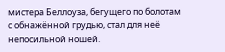мистера Беллоуза, бегущего по болотам с обнажённой грудью, стал для неё непосильной ношей.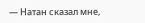— Натан сказал мне,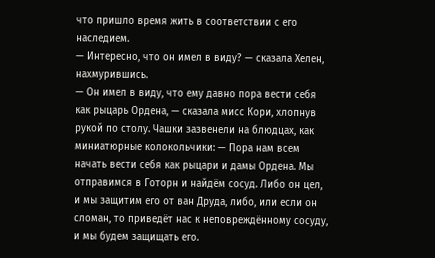что пришло время жить в соответствии с его наследием.
— Интересно, что он имел в виду? — сказала Хелен, нахмурившись.
— Он имел в виду, что ему давно пора вести себя как рыцарь Ордена, — сказала мисс Кори, хлопнув рукой по столу. Чашки зазвенели на блюдцах, как миниатюрные колокольчики: — Пора нам всем начать вести себя как рыцари и дамы Ордена. Мы отправимся в Готорн и найдём сосуд. Либо он цел, и мы защитим его от ван Друда, либо, или если он сломан, то приведёт нас к неповреждённому сосуду, и мы будем защищать его.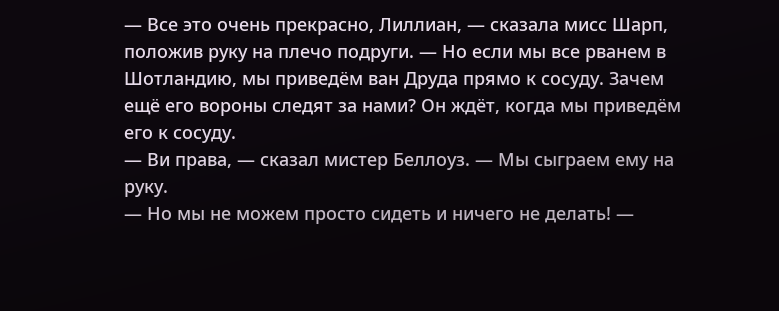— Все это очень прекрасно, Лиллиан, — сказала мисс Шарп, положив руку на плечо подруги. — Но если мы все рванем в Шотландию, мы приведём ван Друда прямо к сосуду. Зачем ещё его вороны следят за нами? Он ждёт, когда мы приведём его к сосуду.
— Ви права, — сказал мистер Беллоуз. — Мы сыграем ему на руку.
— Но мы не можем просто сидеть и ничего не делать! —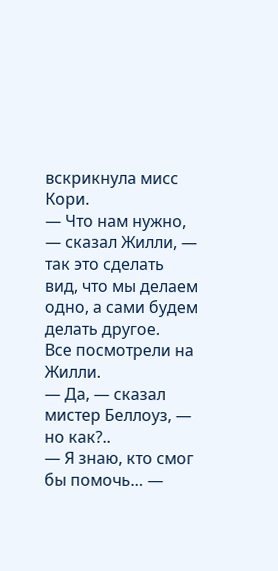вскрикнула мисс Кори.
— Что нам нужно, — сказал Жилли, — так это сделать вид, что мы делаем одно, а сами будем делать другое.
Все посмотрели на Жилли.
— Да, — сказал мистер Беллоуз, — но как?..
— Я знаю, кто смог бы помочь… —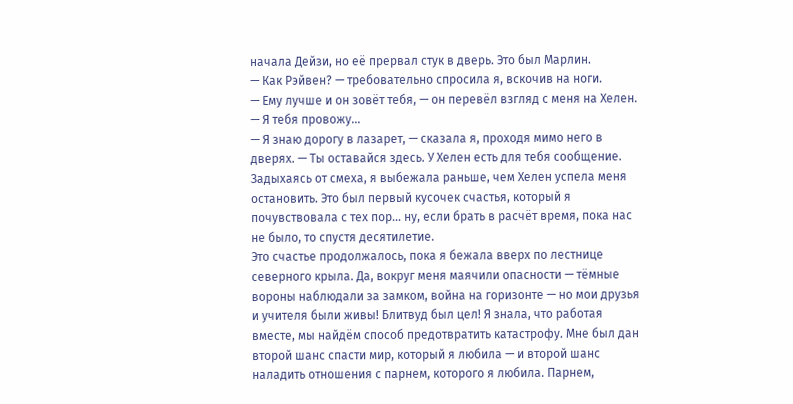начала Дейзи, но её прервал стук в дверь. Это был Марлин.
— Как Рэйвен? — требовательно спросила я, вскочив на ноги.
— Ему лучше и он зовёт тебя, — он перевёл взгляд с меня на Хелен. — Я тебя провожу…
— Я знаю дорогу в лазарет, — сказала я, проходя мимо него в дверях. — Ты оставайся здесь. У Хелен есть для тебя сообщение.
Задыхаясь от смеха, я выбежала раньше, чем Хелен успела меня остановить. Это был первый кусочек счастья, который я почувствовала с тех пор… ну, если брать в расчёт время, пока нас не было, то спустя десятилетие.
Это счастье продолжалось, пока я бежала вверх по лестнице северного крыла. Да, вокруг меня маячили опасности — тёмные вороны наблюдали за замком, война на горизонте — но мои друзья и учителя были живы! Блитвуд был цел! Я знала, что работая вместе, мы найдём способ предотвратить катастрофу. Мне был дан второй шанс спасти мир, который я любила — и второй шанс наладить отношения с парнем, которого я любила. Парнем,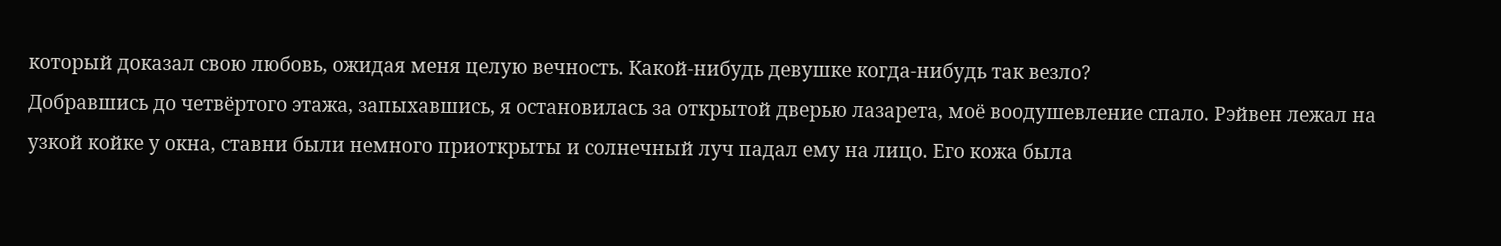который доказал свою любовь, ожидая меня целую вечность. Какой-нибудь девушке когда-нибудь так везло?
Добравшись до четвёртого этажа, запыхавшись, я остановилась за открытой дверью лазарета, моё воодушевление спало. Рэйвен лежал на узкой койке у окна, ставни были немного приоткрыты и солнечный луч падал ему на лицо. Его кожа была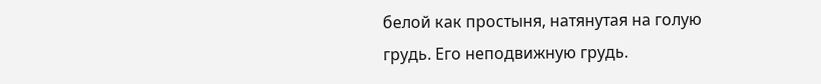белой как простыня, натянутая на голую грудь. Его неподвижную грудь.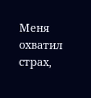Меня охватил страх,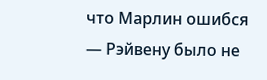что Марлин ошибся — Рэйвену было не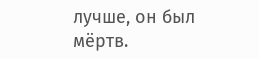лучше, он был мёртв.